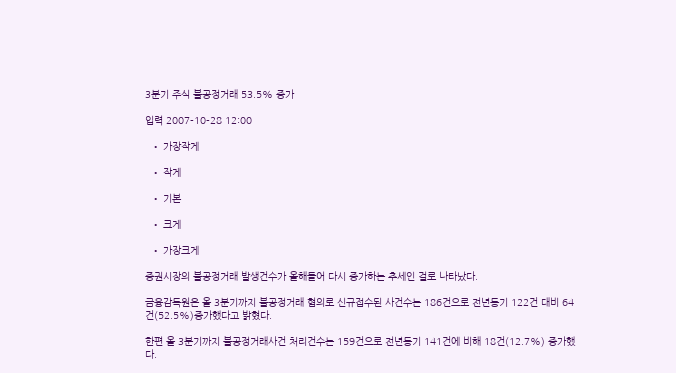3분기 주식 불공정거래 53.5% 증가

입력 2007-10-28 12:00

  • 가장작게

  • 작게

  • 기본

  • 크게

  • 가장크게

증권시장의 불공정거래 발생건수가 올해들어 다시 증가하는 추세인 걸로 나타났다.

금융감독원은 올 3분기까지 불공정거래 혐의로 신규접수된 사건수는 186건으로 전년동기 122건 대비 64건(52.5%)증가했다고 밝혔다.

한편 올 3분기까지 불공정거래사건 처리건수는 159건으로 전년동기 141건에 비해 18건(12.7%) 증가했다.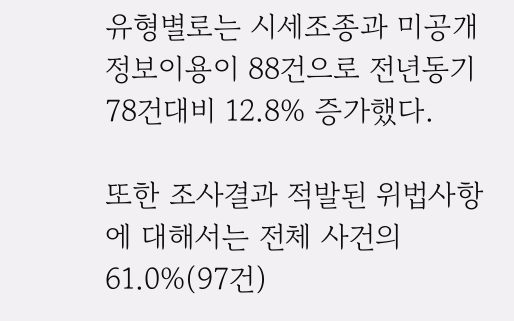유형별로는 시세조종과 미공개정보이용이 88건으로 전년동기 78건대비 12.8% 증가했다.

또한 조사결과 적발된 위법사항에 대해서는 전체 사건의 61.0%(97건)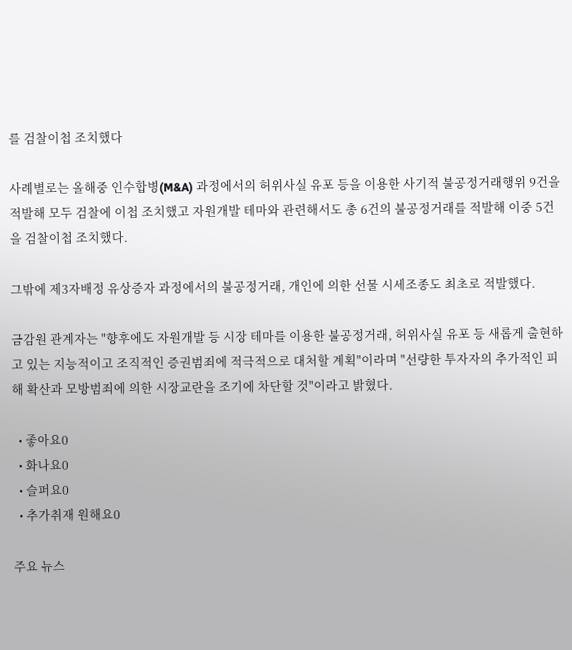를 검찰이첩 조치했다

사례별로는 올해중 인수합병(M&A) 과정에서의 허위사실 유포 등을 이용한 사기적 불공정거래행위 9건을 적발해 모두 검찰에 이첩 조치했고 자원개발 테마와 관련해서도 총 6건의 불공정거래를 적발해 이중 5건을 검찰이첩 조치했다.

그밖에 제3자배정 유상증자 과정에서의 불공정거래, 개인에 의한 선물 시세조종도 최초로 적발했다.

금감원 관계자는 "향후에도 자원개발 등 시장 테마를 이용한 불공정거래, 허위사실 유포 등 새롭게 출현하고 있는 지능적이고 조직적인 증권범죄에 적극적으로 대처할 계획"이라며 "선량한 투자자의 추가적인 피해 확산과 모방범죄에 의한 시장교란을 조기에 차단할 것"이라고 밝혔다.

  • 좋아요0
  • 화나요0
  • 슬퍼요0
  • 추가취재 원해요0

주요 뉴스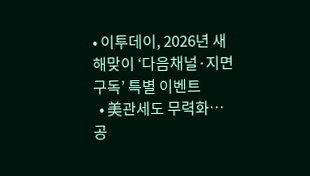• 이투데이, 2026년 새해맞이 ‘다음채널·지면 구독’ 특별 이벤트
  • 美관세도 무력화…공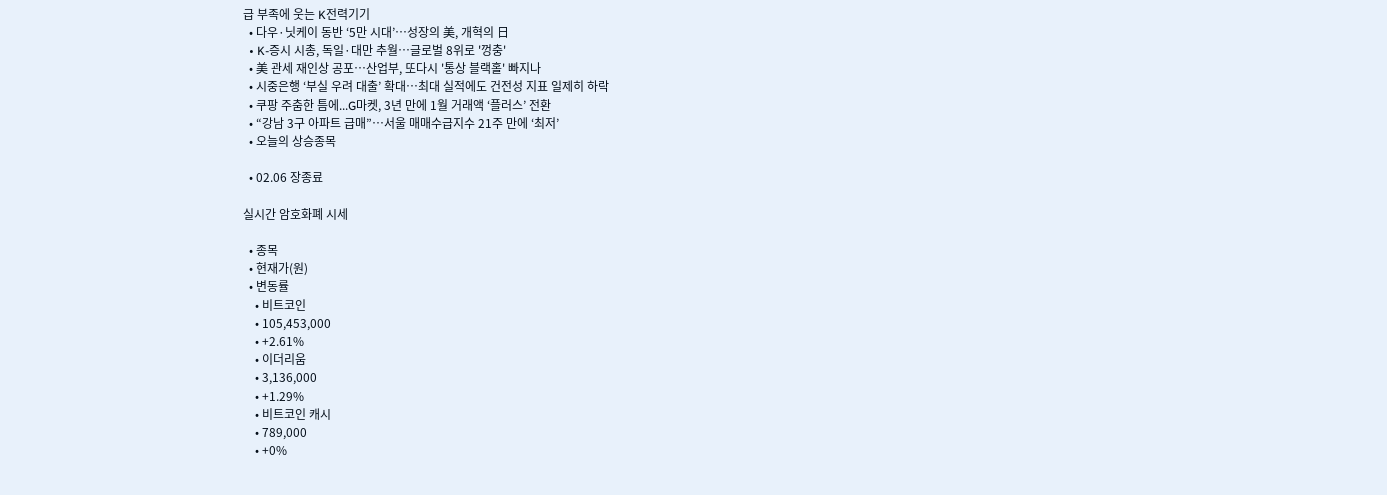급 부족에 웃는 K전력기기
  • 다우·닛케이 동반 ‘5만 시대’⋯성장의 美, 개혁의 日
  • K-증시 시총, 독일·대만 추월…글로벌 8위로 '껑충'
  • 美 관세 재인상 공포⋯산업부, 또다시 '통상 블랙홀' 빠지나
  • 시중은행 ‘부실 우려 대출’ 확대…최대 실적에도 건전성 지표 일제히 하락
  • 쿠팡 주춤한 틈에...G마켓, 3년 만에 1월 거래액 ‘플러스’ 전환
  • “강남 3구 아파트 급매”…서울 매매수급지수 21주 만에 ‘최저’
  • 오늘의 상승종목

  • 02.06 장종료

실시간 암호화폐 시세

  • 종목
  • 현재가(원)
  • 변동률
    • 비트코인
    • 105,453,000
    • +2.61%
    • 이더리움
    • 3,136,000
    • +1.29%
    • 비트코인 캐시
    • 789,000
    • +0%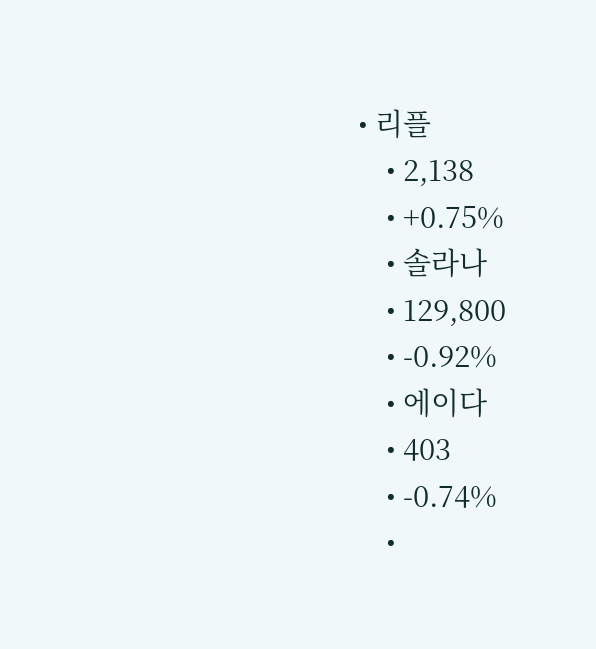• 리플
    • 2,138
    • +0.75%
    • 솔라나
    • 129,800
    • -0.92%
    • 에이다
    • 403
    • -0.74%
    •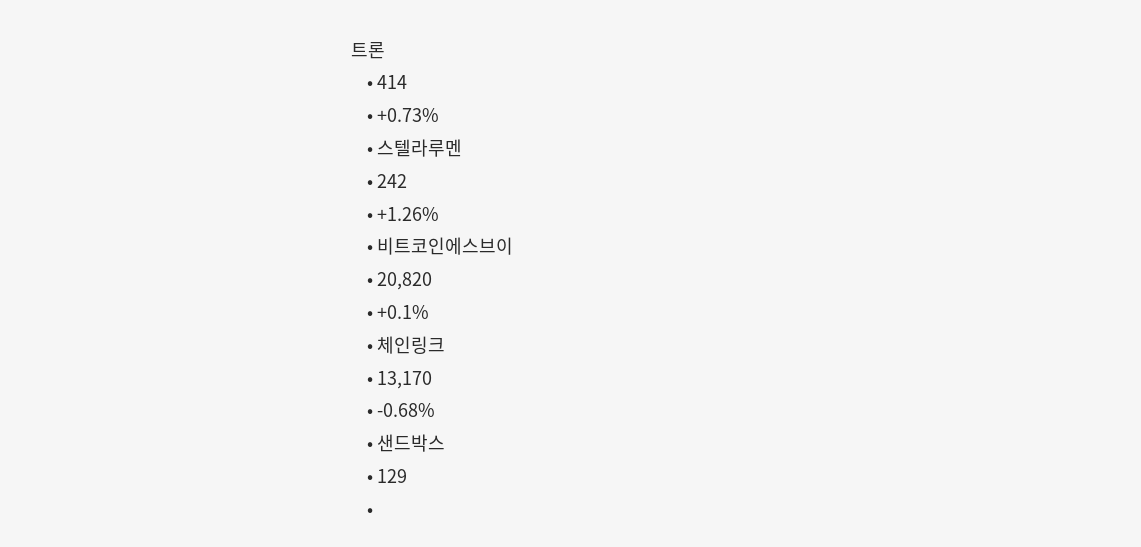트론
    • 414
    • +0.73%
    • 스텔라루멘
    • 242
    • +1.26%
    • 비트코인에스브이
    • 20,820
    • +0.1%
    • 체인링크
    • 13,170
    • -0.68%
    • 샌드박스
    • 129
    •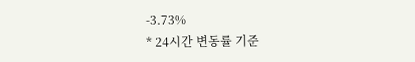-3.73%
* 24시간 변동률 기준